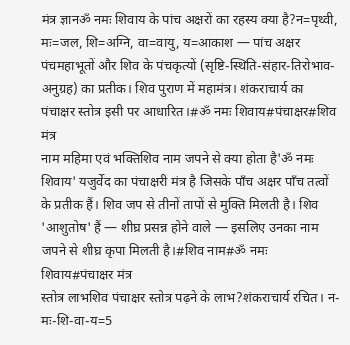मंत्र ज्ञानॐ नमः शिवाय के पांच अक्षरों का रहस्य क्या है?न=पृथ्वी, मः=जल, शि=अग्नि, वा=वायु, य=आकाश — पांच अक्षर पंचमहाभूतों और शिव के पंचकृत्यों (सृष्टि-स्थिति-संहार-तिरोभाव-अनुग्रह) का प्रतीक। शिव पुराण में महामंत्र। शंकराचार्य का पंचाक्षर स्तोत्र इसी पर आधारित।#ॐ नमः शिवाय#पंचाक्षर#शिव मंत्र
नाम महिमा एवं भक्तिशिव नाम जपने से क्या होता है'ॐ नमः शिवाय' यजुर्वेद का पंचाक्षरी मंत्र है जिसके पाँच अक्षर पाँच तत्वों के प्रतीक हैं। शिव जप से तीनों तापों से मुक्ति मिलती है। शिव 'आशुतोष' हैं — शीघ्र प्रसन्न होने वाले — इसलिए उनका नाम जपने से शीघ्र कृपा मिलती है।#शिव नाम#ॐ नमः शिवाय#पंचाक्षर मंत्र
स्तोत्र लाभशिव पंचाक्षर स्तोत्र पढ़ने के लाभ?शंकराचार्य रचित। न-मः-शि-वा-य=5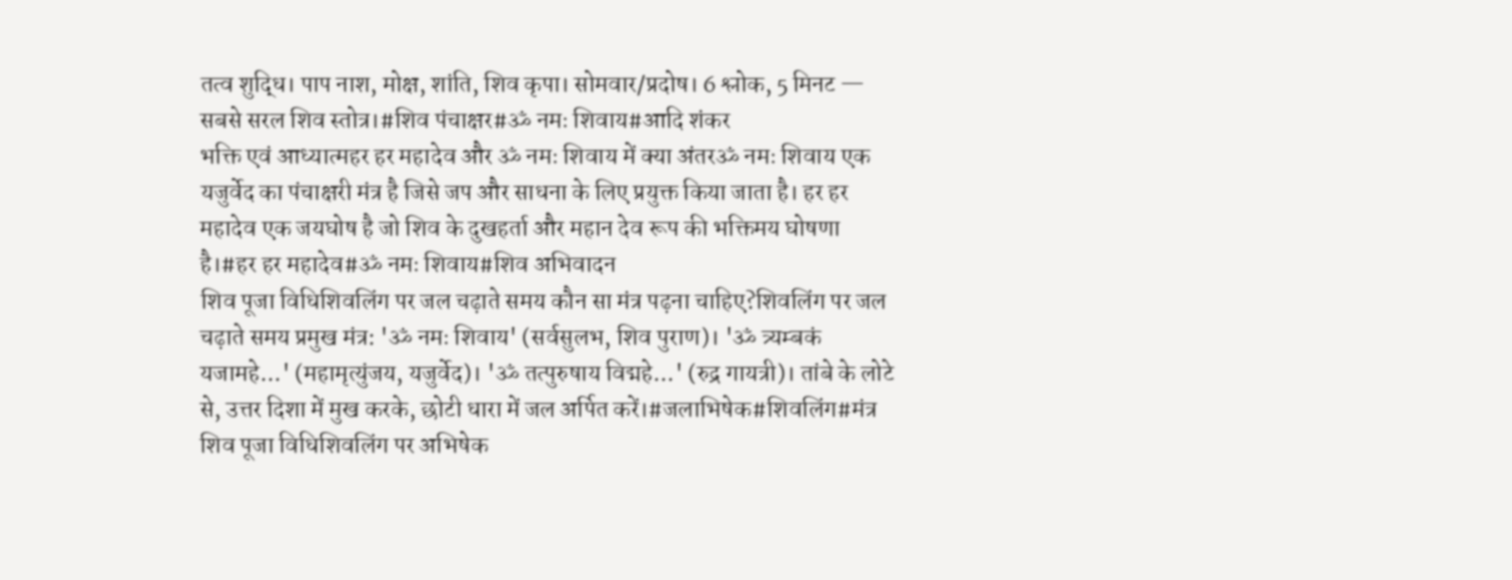तत्व शुद्धि। पाप नाश, मोक्ष, शांति, शिव कृपा। सोमवार/प्रदोष। 6 श्लोक, 5 मिनट — सबसे सरल शिव स्तोत्र।#शिव पंचाक्षर#ॐ नमः शिवाय#आदि शंकर
भक्ति एवं आध्यात्महर हर महादेव और ॐ नमः शिवाय में क्या अंतरॐ नमः शिवाय एक यजुर्वेद का पंचाक्षरी मंत्र है जिसे जप और साधना के लिए प्रयुक्त किया जाता है। हर हर महादेव एक जयघोष है जो शिव के दुखहर्ता और महान देव रूप की भक्तिमय घोषणा है।#हर हर महादेव#ॐ नमः शिवाय#शिव अभिवादन
शिव पूजा विधिशिवलिंग पर जल चढ़ाते समय कौन सा मंत्र पढ़ना चाहिए?शिवलिंग पर जल चढ़ाते समय प्रमुख मंत्र: 'ॐ नमः शिवाय' (सर्वसुलभ, शिव पुराण)। 'ॐ त्र्यम्बकं यजामहे...' (महामृत्युंजय, यजुर्वेद)। 'ॐ तत्पुरुषाय विद्महे...' (रुद्र गायत्री)। तांबे के लोटे से, उत्तर दिशा में मुख करके, छोटी धारा में जल अर्पित करें।#जलाभिषेक#शिवलिंग#मंत्र
शिव पूजा विधिशिवलिंग पर अभिषेक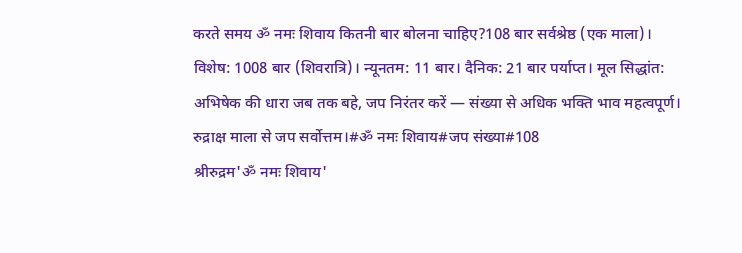करते समय ॐ नमः शिवाय कितनी बार बोलना चाहिए?108 बार सर्वश्रेष्ठ (एक माला)। विशेष: 1008 बार (शिवरात्रि)। न्यूनतम: 11 बार। दैनिक: 21 बार पर्याप्त। मूल सिद्धांत: अभिषेक की धारा जब तक बहे, जप निरंतर करें — संख्या से अधिक भक्ति भाव महत्वपूर्ण। रुद्राक्ष माला से जप सर्वोत्तम।#ॐ नमः शिवाय#जप संख्या#108
श्रीरुद्रम'ॐ नमः शिवाय'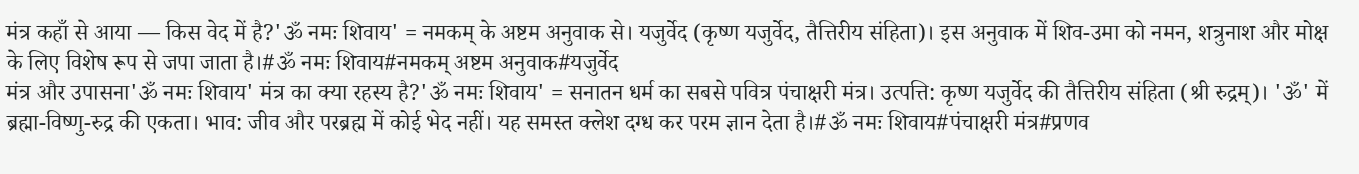मंत्र कहाँ से आया — किस वेद में है?'ॐ नमः शिवाय' = नमकम् के अष्टम अनुवाक से। यजुर्वेद (कृष्ण यजुर्वेद, तैत्तिरीय संहिता)। इस अनुवाक में शिव-उमा को नमन, शत्रुनाश और मोक्ष के लिए विशेष रूप से जपा जाता है।#ॐ नमः शिवाय#नमकम् अष्टम अनुवाक#यजुर्वेद
मंत्र और उपासना'ॐ नमः शिवाय' मंत्र का क्या रहस्य है?'ॐ नमः शिवाय' = सनातन धर्म का सबसे पवित्र पंचाक्षरी मंत्र। उत्पत्ति: कृष्ण यजुर्वेद की तैत्तिरीय संहिता (श्री रुद्रम्)। 'ॐ' में ब्रह्मा-विष्णु-रुद्र की एकता। भाव: जीव और परब्रह्म में कोई भेद नहीं। यह समस्त क्लेश दग्ध कर परम ज्ञान देता है।#ॐ नमः शिवाय#पंचाक्षरी मंत्र#प्रणव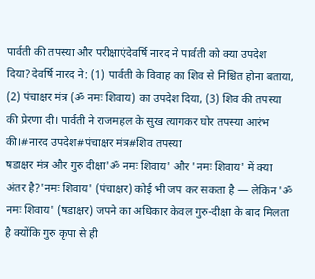पार्वती की तपस्या और परीक्षाएंदेवर्षि नारद ने पार्वती को क्या उपदेश दिया?देवर्षि नारद ने: (1) पार्वती के विवाह का शिव से निश्चित होना बताया, (2) पंचाक्षर मंत्र (ॐ नमः शिवाय) का उपदेश दिया, (3) शिव की तपस्या की प्रेरणा दी। पार्वती ने राजमहल के सुख त्यागकर घोर तपस्या आरंभ की।#नारद उपदेश#पंचाक्षर मंत्र#शिव तपस्या
षडाक्षर मंत्र और गुरु दीक्षा'ॐ नमः शिवाय' और 'नमः शिवाय' में क्या अंतर है?'नमः शिवाय' (पंचाक्षर) कोई भी जप कर सकता है — लेकिन 'ॐ नमः शिवाय' (षडाक्षर) जपने का अधिकार केवल गुरु-दीक्षा के बाद मिलता है क्योंकि गुरु कृपा से ही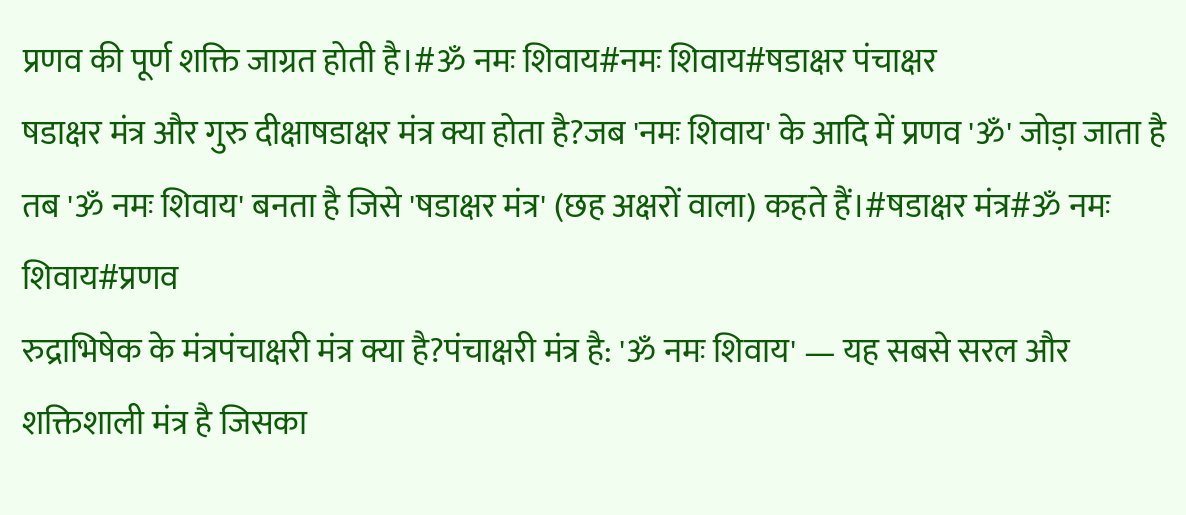प्रणव की पूर्ण शक्ति जाग्रत होती है।#ॐ नमः शिवाय#नमः शिवाय#षडाक्षर पंचाक्षर
षडाक्षर मंत्र और गुरु दीक्षाषडाक्षर मंत्र क्या होता है?जब 'नमः शिवाय' के आदि में प्रणव 'ॐ' जोड़ा जाता है तब 'ॐ नमः शिवाय' बनता है जिसे 'षडाक्षर मंत्र' (छह अक्षरों वाला) कहते हैं।#षडाक्षर मंत्र#ॐ नमः शिवाय#प्रणव
रुद्राभिषेक के मंत्रपंचाक्षरी मंत्र क्या है?पंचाक्षरी मंत्र है: 'ॐ नमः शिवाय' — यह सबसे सरल और शक्तिशाली मंत्र है जिसका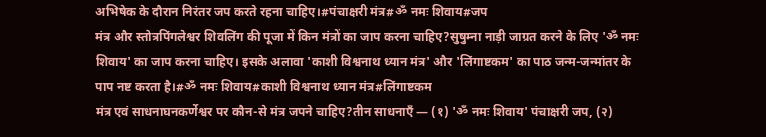अभिषेक के दौरान निरंतर जप करते रहना चाहिए।#पंचाक्षरी मंत्र#ॐ नमः शिवाय#जप
मंत्र और स्तोत्रपिंगलेश्वर शिवलिंग की पूजा में किन मंत्रों का जाप करना चाहिए?सुषुम्ना नाड़ी जाग्रत करने के लिए 'ॐ नमः शिवाय' का जाप करना चाहिए। इसके अलावा 'काशी विश्वनाथ ध्यान मंत्र' और 'लिंगाष्टकम' का पाठ जन्म-जन्मांतर के पाप नष्ट करता है।#ॐ नमः शिवाय#काशी विश्वनाथ ध्यान मंत्र#लिंगाष्टकम
मंत्र एवं साधनाघनकर्णेश्वर पर कौन-से मंत्र जपने चाहिए?तीन साधनाएँ — (१) 'ॐ नमः शिवाय' पंचाक्षरी जप, (२)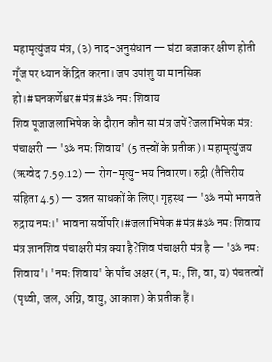महामृत्युंजय मंत्र, (३) नाद-अनुसंधान — घंटा बजाकर क्षीण होती गूँज पर ध्यान केंद्रित करना। जप उपांशु या मानसिक हो।#घनकर्णेश्वर#मंत्र#ॐ नमः शिवाय
शिव पूजाजलाभिषेक के दौरान कौन सा मंत्र जपें?जलाभिषेक मंत्र: पंचाक्षरी — 'ॐ नमः शिवाय' (5 तत्त्वों के प्रतीक)। महामृत्युंजय (ऋग्वेद 7.59.12) — रोग-मृत्यु-भय निवारण। रुद्री (तैत्तिरीय संहिता 4.5) — उन्नत साधकों के लिए। गृहस्थ — 'ॐ नमो भगवते रुद्राय नमः।' भावना सर्वोपरि।#जलाभिषेक#मंत्र#ॐ नमः शिवाय
मंत्र ज्ञानशिव पंचाक्षरी मंत्र क्या है?शिव पंचाक्षरी मंत्र है — 'ॐ नमः शिवाय'। 'नमः शिवाय' के पाँच अक्षर (न, मः, शि, वा, य) पंचतत्वों (पृथ्वी, जल, अग्नि, वायु, आकाश) के प्रतीक हैं।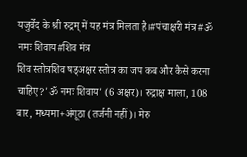यजुर्वेद के श्री रुद्रम् में यह मंत्र मिलता है।#पंचाक्षरी मंत्र#ॐ नमः शिवाय#शिव मंत्र
शिव स्तोत्रशिव षड्अक्षर स्तोत्र का जप कब और कैसे करना चाहिए?'ॐ नमः शिवाय' (6 अक्षर)। रुद्राक्ष माला, 108 बार, मध्यमा+अंगूठा (तर्जनी नहीं)। मेरु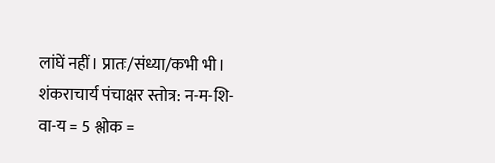लांघें नहीं। प्रातः/संध्या/कभी भी। शंकराचार्य पंचाक्षर स्तोत्र: न-म-शि-वा-य = 5 श्लोक =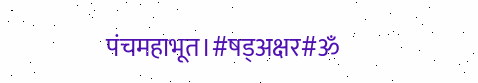पंचमहाभूत।#षड्अक्षर#ॐ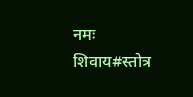नमः शिवाय#स्तोत्र